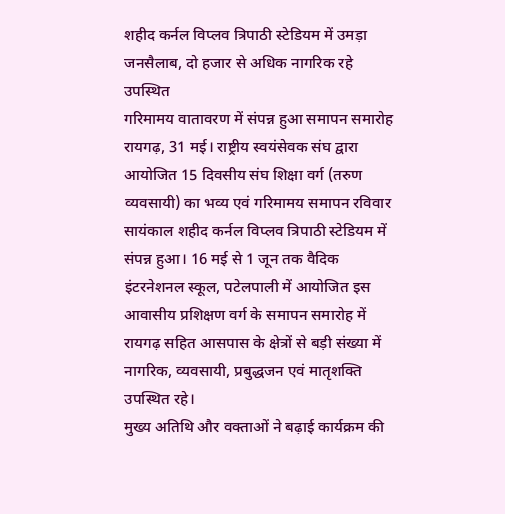शहीद कर्नल विप्लव त्रिपाठी स्टेडियम में उमड़ा जनसैलाब, दो हजार से अधिक नागरिक रहे उपस्थित
गरिमामय वातावरण में संपन्न हुआ समापन समारोह
रायगढ़, 31 मई। राष्ट्रीय स्वयंसेवक संघ द्वारा आयोजित 15 दिवसीय संघ शिक्षा वर्ग (तरुण व्यवसायी) का भव्य एवं गरिमामय समापन रविवार सायंकाल शहीद कर्नल विप्लव त्रिपाठी स्टेडियम में संपन्न हुआ। 16 मई से 1 जून तक वैदिक इंटरनेशनल स्कूल, पटेलपाली में आयोजित इस आवासीय प्रशिक्षण वर्ग के समापन समारोह में रायगढ़ सहित आसपास के क्षेत्रों से बड़ी संख्या में नागरिक, व्यवसायी, प्रबुद्धजन एवं मातृशक्ति उपस्थित रहे।
मुख्य अतिथि और वक्ताओं ने बढ़ाई कार्यक्रम की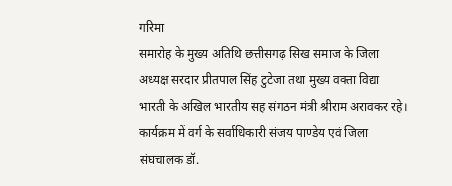गरिमा
समारोह के मुख्य अतिथि छत्तीसगढ़ सिख समाज के जिला अध्यक्ष सरदार प्रीतपाल सिंह टुटेजा तथा मुख्य वक्ता विद्या भारती के अखिल भारतीय सह संगठन मंत्री श्रीराम अरावकर रहे। कार्यक्रम में वर्ग के सर्वाधिकारी संजय पाण्डेय एवं जिला संघचालक डॉ.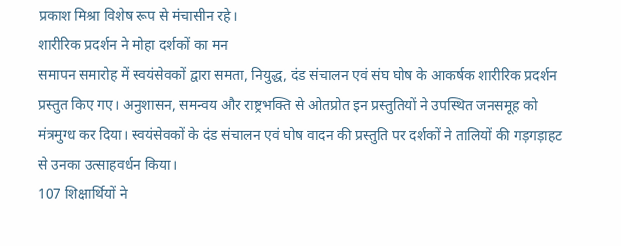प्रकाश मिश्रा विशेष रूप से मंचासीन रहे।
शारीरिक प्रदर्शन ने मोहा दर्शकों का मन
समापन समारोह में स्वयंसेवकों द्वारा समता, नियुद्ध, दंड संचालन एवं संघ घोष के आकर्षक शारीरिक प्रदर्शन प्रस्तुत किए गए। अनुशासन, समन्वय और राष्ट्रभक्ति से ओतप्रोत इन प्रस्तुतियों ने उपस्थित जनसमूह को मंत्रमुग्ध कर दिया। स्वयंसेवकों के दंड संचालन एवं घोष वादन की प्रस्तुति पर दर्शकों ने तालियों की गड़गड़ाहट से उनका उत्साहवर्धन किया।
107 शिक्षार्थियों ने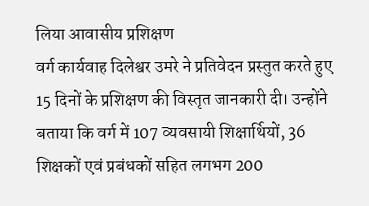लिया आवासीय प्रशिक्षण
वर्ग कार्यवाह दिलेश्वर उमरे ने प्रतिवेदन प्रस्तुत करते हुए 15 दिनों के प्रशिक्षण की विस्तृत जानकारी दी। उन्होंने बताया कि वर्ग में 107 व्यवसायी शिक्षार्थियों, 36 शिक्षकों एवं प्रबंधकों सहित लगभग 200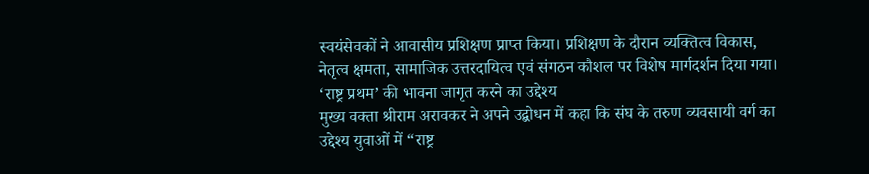स्वयंसेवकों ने आवासीय प्रशिक्षण प्राप्त किया। प्रशिक्षण के दौरान व्यक्तित्व विकास, नेतृत्व क्षमता, सामाजिक उत्तरदायित्व एवं संगठन कौशल पर विशेष मार्गदर्शन दिया गया।
‘राष्ट्र प्रथम’ की भावना जागृत करने का उद्देश्य
मुख्य वक्ता श्रीराम अरावकर ने अपने उद्बोधन में कहा कि संघ के तरुण व्यवसायी वर्ग का उद्देश्य युवाओं में “राष्ट्र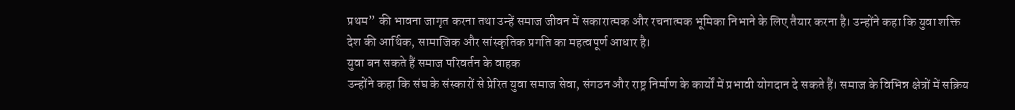प्रथम” की भावना जागृत करना तथा उन्हें समाज जीवन में सकारात्मक और रचनात्मक भूमिका निभाने के लिए तैयार करना है। उन्होंने कहा कि युवा शक्ति देश की आर्थिक, सामाजिक और सांस्कृतिक प्रगति का महत्वपूर्ण आधार है।
युवा बन सकते हैं समाज परिवर्तन के वाहक
उन्होंने कहा कि संघ के संस्कारों से प्रेरित युवा समाज सेवा, संगठन और राष्ट्र निर्माण के कार्यों में प्रभावी योगदान दे सकते हैं। समाज के विभिन्न क्षेत्रों में सक्रिय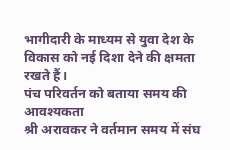भागीदारी के माध्यम से युवा देश के विकास को नई दिशा देने की क्षमता रखते हैं।
पंच परिवर्तन को बताया समय की आवश्यकता
श्री अरावकर ने वर्तमान समय में संघ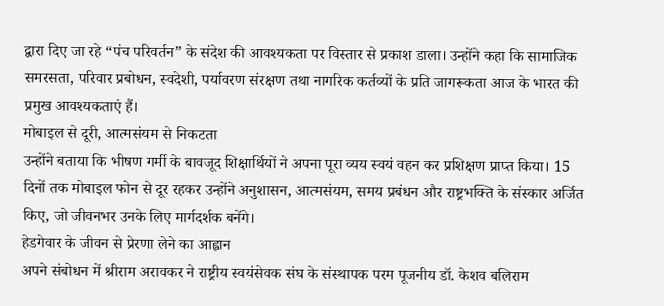द्वारा दिए जा रहे “पंच परिवर्तन” के संदेश की आवश्यकता पर विस्तार से प्रकाश डाला। उन्होंने कहा कि सामाजिक समरसता, परिवार प्रबोधन, स्वदेशी, पर्यावरण संरक्षण तथा नागरिक कर्तव्यों के प्रति जागरूकता आज के भारत की प्रमुख आवश्यकताएं हैं।
मोबाइल से दूरी, आत्मसंयम से निकटता
उन्होंने बताया कि भीषण गर्मी के बावजूद शिक्षार्थियों ने अपना पूरा व्यय स्वयं वहन कर प्रशिक्षण प्राप्त किया। 15 दिनों तक मोबाइल फोन से दूर रहकर उन्होंने अनुशासन, आत्मसंयम, समय प्रबंधन और राष्ट्रभक्ति के संस्कार अर्जित किए, जो जीवनभर उनके लिए मार्गदर्शक बनेंगे।
हेडगेवार के जीवन से प्रेरणा लेने का आह्वान
अपने संबोधन में श्रीराम अरावकर ने राष्ट्रीय स्वयंसेवक संघ के संस्थापक परम पूजनीय डॉ. केशव बलिराम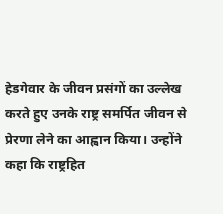हेडगेवार के जीवन प्रसंगों का उल्लेख करते हुए उनके राष्ट्र समर्पित जीवन से प्रेरणा लेने का आह्वान किया। उन्होंने कहा कि राष्ट्रहित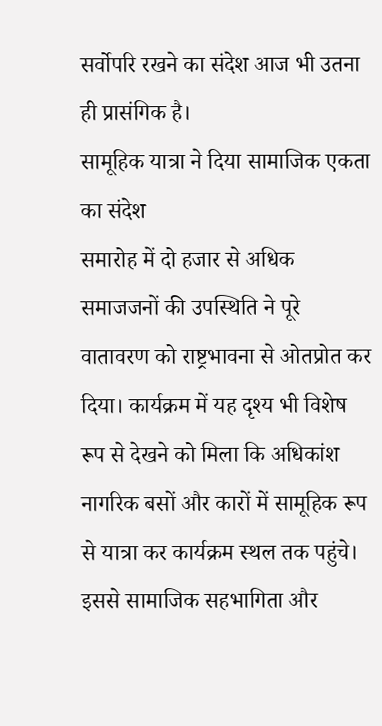सर्वोपरि रखने का संदेश आज भी उतना ही प्रासंगिक है।
सामूहिक यात्रा ने दिया सामाजिक एकता का संदेश
समारोह में दो हजार से अधिक समाजजनों की उपस्थिति ने पूरे वातावरण को राष्ट्रभावना से ओतप्रोत कर दिया। कार्यक्रम में यह दृश्य भी विशेष रूप से देखने को मिला कि अधिकांश नागरिक बसों और कारों में सामूहिक रूप से यात्रा कर कार्यक्रम स्थल तक पहुंचे। इससे सामाजिक सहभागिता और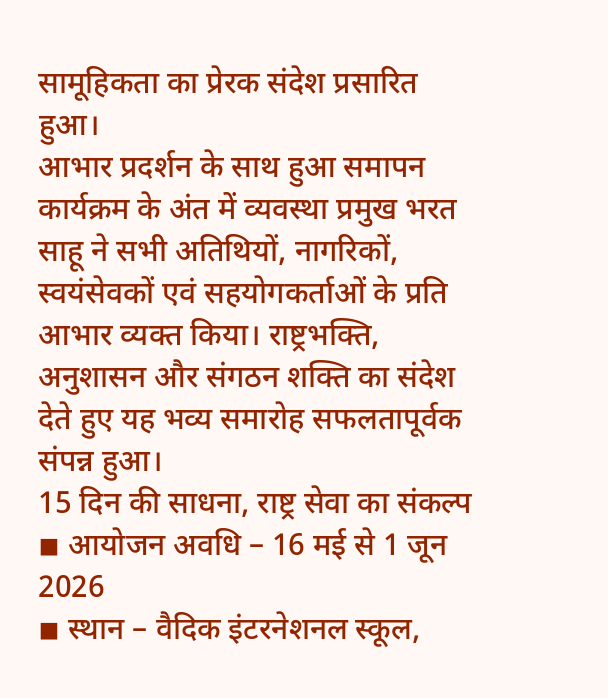सामूहिकता का प्रेरक संदेश प्रसारित हुआ।
आभार प्रदर्शन के साथ हुआ समापन
कार्यक्रम के अंत में व्यवस्था प्रमुख भरत साहू ने सभी अतिथियों, नागरिकों, स्वयंसेवकों एवं सहयोगकर्ताओं के प्रति आभार व्यक्त किया। राष्ट्रभक्ति, अनुशासन और संगठन शक्ति का संदेश देते हुए यह भव्य समारोह सफलतापूर्वक संपन्न हुआ।
15 दिन की साधना, राष्ट्र सेवा का संकल्प
◾ आयोजन अवधि – 16 मई से 1 जून 2026
◾ स्थान – वैदिक इंटरनेशनल स्कूल,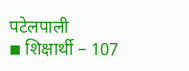पटेलपाली
◾ शिक्षार्थी – 107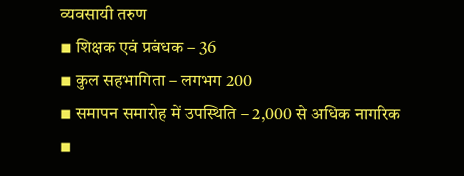व्यवसायी तरुण
◾ शिक्षक एवं प्रबंधक – 36
◾ कुल सहभागिता – लगभग 200
◾ समापन समारोह में उपस्थिति – 2,000 से अधिक नागरिक
◾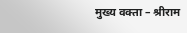मुख्य वक्ता – श्रीराम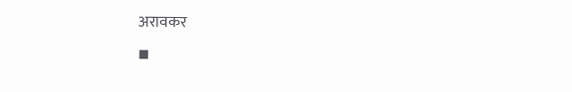अरावकर
◾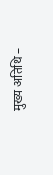मुख्य अतिथि –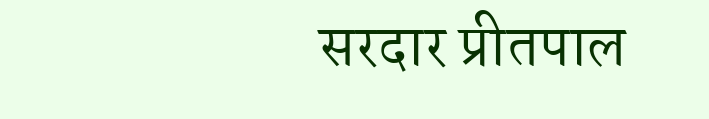सरदार प्रीतपाल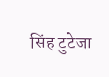सिंह टुटेजा